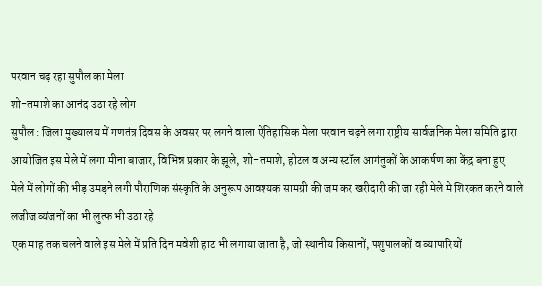परवान चढ़ रहा सुपौल का मेला
शो-तमाशे का आनंद उठा रहे लोग
सुपौल : जिला मुख्यालय में गणतंत्र दिवस के अवसर पर लगने वाला ऐतिहासिक मेला परवान चढ़ने लगा राष्ट्रीय सार्वजनिक मेला समिति द्वारा आयोजित इस मेले में लगा मीना बाजार, विभिन्न प्रकार के झूले, शो-तमाशे, होटल व अन्य स्टॉल आगंतुकों के आकर्षण का केंद्र बना हुए
मेले में लोगों की भीड़ उमड़ने लगी पौराणिक संस्कृति के अनुरूप आवश्यक सामग्री की जम कर खरीदारी की जा रही मेले मे शिरकत करने वाले लजीज व्यंजनों का भी लुत्फ भी उठा रहे
एक माह तक चलने वाले इस मेले में प्रति दिन मवेशी हाट भी लगाया जाता है, जो स्थानीय किसानों, पशुपालकों व व्यापारियों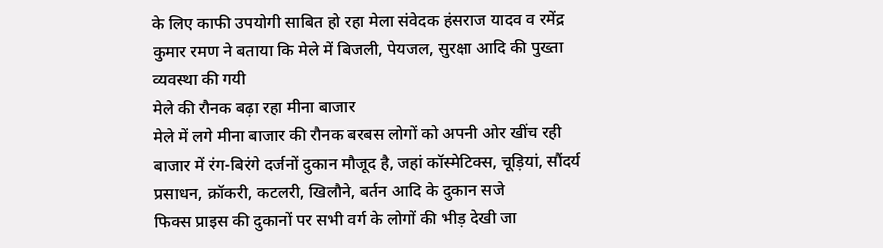के लिए काफी उपयोगी साबित हो रहा मेला संवेदक हंसराज यादव व रमेंद्र कुमार रमण ने बताया कि मेले में बिजली, पेयजल, सुरक्षा आदि की पुख्ता व्यवस्था की गयी
मेले की रौनक बढ़ा रहा मीना बाजार
मेले में लगे मीना बाजार की रौनक बरबस लोगों को अपनी ओर खींच रही बाजार में रंग-बिरंगे दर्जनों दुकान मौजूद है, जहां कॉस्मेटिक्स, चूड़ियां, सौंदर्य प्रसाधन, क्रॉकरी, कटलरी, खिलौने, बर्तन आदि के दुकान सजे
फिक्स प्राइस की दुकानों पर सभी वर्ग के लोगों की भीड़ देखी जा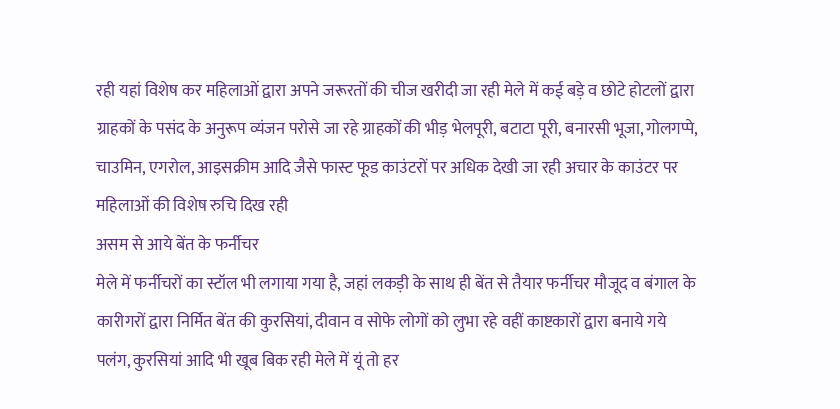रही यहां विशेष कर महिलाओं द्वारा अपने जरूरतों की चीज खरीदी जा रही मेले में कई बड़े व छोटे होटलों द्वारा ग्राहकों के पसंद के अनुरूप व्यंजन परोसे जा रहे ग्राहकों की भीड़ भेलपूरी, बटाटा पूरी, बनारसी भूजा, गोलगप्पे, चाउमिन, एगरोल, आइसक्रीम आदि जैसे फास्ट फूड काउंटरों पर अधिक देखी जा रही अचार के काउंटर पर महिलाओं की विशेष रुचि दिख रही
असम से आये बेंत के फर्नीचर
मेले में फर्नीचरों का स्टॉल भी लगाया गया है, जहां लकड़ी के साथ ही बेंत से तैयार फर्नीचर मौजूद व बंगाल के कारीगरों द्वारा निर्मित बेंत की कुरसियां, दीवान व सोफे लोगों को लुभा रहे वहीं काष्टकारों द्वारा बनाये गये पलंग, कुरसियां आदि भी खूब बिक रही मेले में यूं तो हर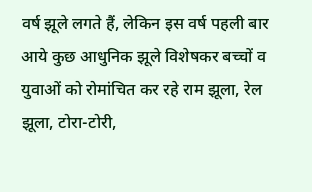वर्ष झूले लगते हैं, लेकिन इस वर्ष पहली बार आये कुछ आधुनिक झूले विशेषकर बच्चों व युवाओं को रोमांचित कर रहे राम झूला, रेल झूला, टोरा-टोरी,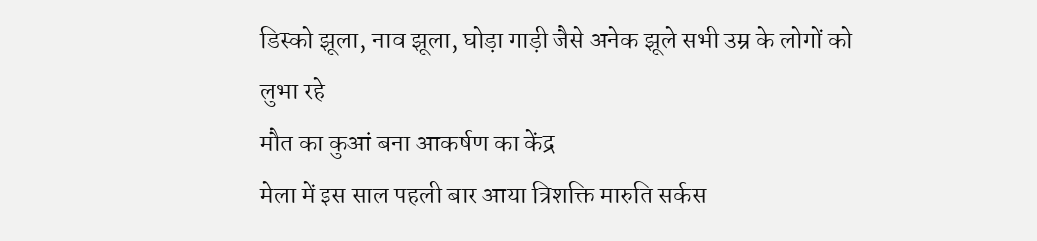डिस्को झूला, नाव झूला, घोड़ा गाड़ी जैसे अनेक झूले सभी उम्र के लोगों को लुभा रहे
मौत का कुआं बना आकर्षण का केंद्र
मेला में इस साल पहली बार आया त्रिशक्ति मारुति सर्कस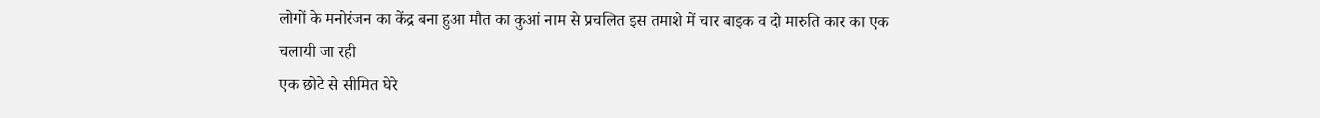लोगों के मनोरंजन का केंद्र बना हुआ मौत का कुआं नाम से प्रचलित इस तमाशे में चार बाइक व दो मारुति कार का एक चलायी जा रही
एक छोटे से सीमित घेरे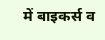में बाइकर्स व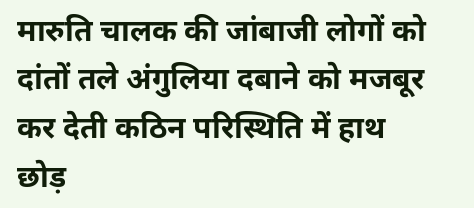मारुति चालक की जांबाजी लोगों को दांतों तले अंगुलिया दबाने को मजबूर कर देती कठिन परिस्थिति में हाथ छोड़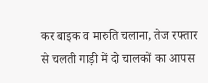कर बाइक व मारुति चलाना, तेज रफ्तार से चलती गाड़ी में दो चालकों का आपस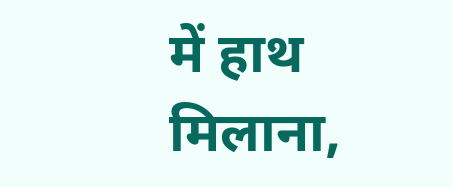में हाथ मिलाना,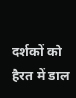दर्शकों को हैरत में डाल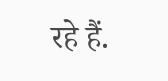रहे हैं.